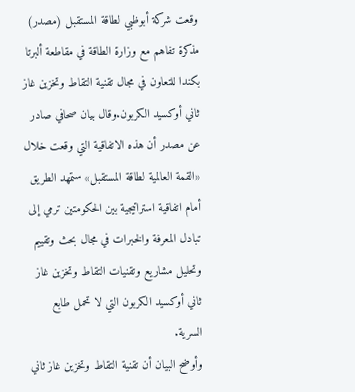وقعت شركة أبوظبي لطاقة المستقبل (مصدر) مذكرة تفاهم مع وزارة الطاقة في مقاطعة ألبرتا بكندا للتعاون في مجال تقنية التقاط وتخزين غاز ثاني أوكسيد الكربون.وقال بيان صحافي صادر عن مصدر أن هذه الاتفاقية التي وقعت خلال «القمة العالمية لطاقة المستقبل» ستمهد الطريق أمام اتفاقية استراتيجية بين الحكومتين ترمي إلى تبادل المعرفة والخبرات في مجال بحث وتقييم وتحليل مشاريع وتقنيات التقاط وتخزين غاز ثاني أوكسيد الكربون التي لا تحمل طابع السرية.
وأوضح البيان أن تقنية التقاط وتخزين غاز ثاني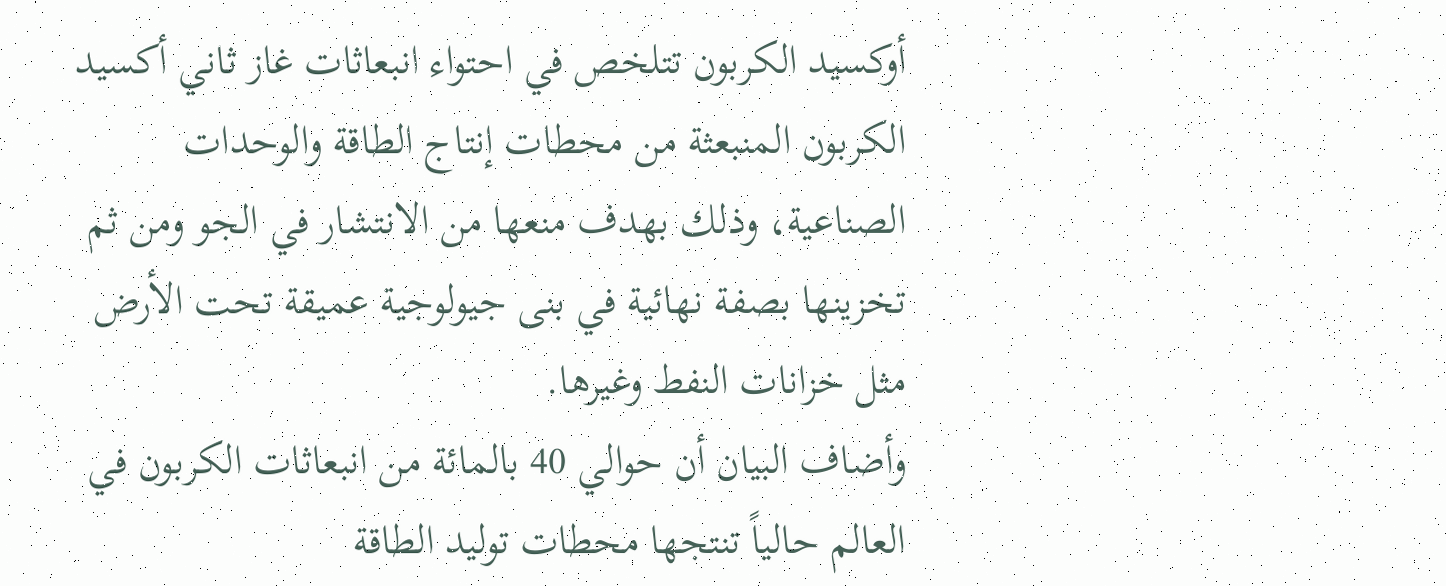أوكسيد الكربون تتلخص في احتواء انبعاثات غاز ثاني أكسيد الكربون المنبعثة من محطات إنتاج الطاقة والوحدات الصناعية، وذلك بهدف منعها من الانتشار في الجو ومن ثم تخزينها بصفة نهائية في بنى جيولوجية عميقة تحت الأرض مثل خزانات النفط وغيرها.
وأضاف البيان أن حوالي 40 بالمائة من انبعاثات الكربون في العالم حالياً تنتجها محطات توليد الطاقة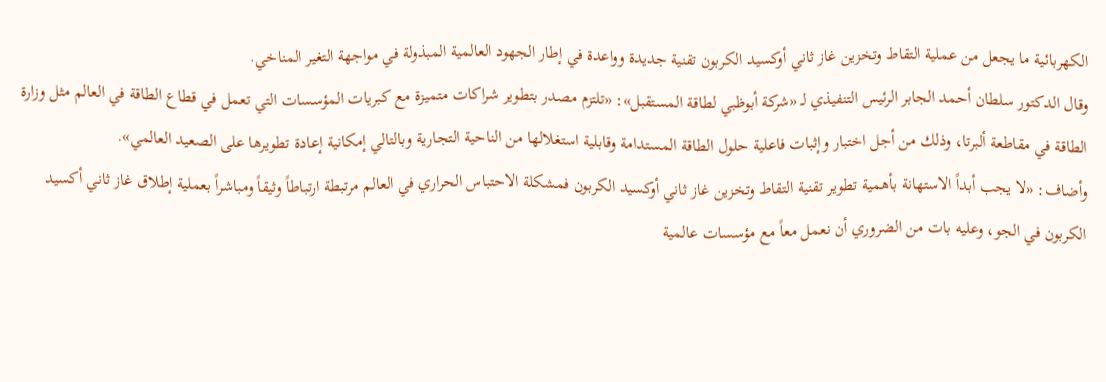الكهربائية ما يجعل من عملية التقاط وتخزين غاز ثاني أوكسيد الكربون تقنية جديدة وواعدة في إطار الجهود العالمية المبذولة في مواجهة التغير المناخي.
وقال الدكتور سلطان أحمد الجابر الرئيس التنفيذي لـ «شركة أبوظبي لطاقة المستقبل»: «تلتزم مصدر بتطوير شراكات متميزة مع كبريات المؤسسات التي تعمل في قطاع الطاقة في العالم مثل وزارة الطاقة في مقاطعة ألبرتا، وذلك من أجل اختبار وإثبات فاعلية حلول الطاقة المستدامة وقابلية استغلالها من الناحية التجارية وبالتالي إمكانية إعادة تطويرها على الصعيد العالمي».
وأضاف: «لا يجب أبداً الاستهانة بأهمية تطوير تقنية التقاط وتخزين غاز ثاني أوكسيد الكربون فمشكلة الاحتباس الحراري في العالم مرتبطة ارتباطاً وثيقاً ومباشراً بعملية إطلاق غاز ثاني أكسيد الكربون في الجو، وعليه بات من الضروري أن نعمل معاً مع مؤسسات عالمية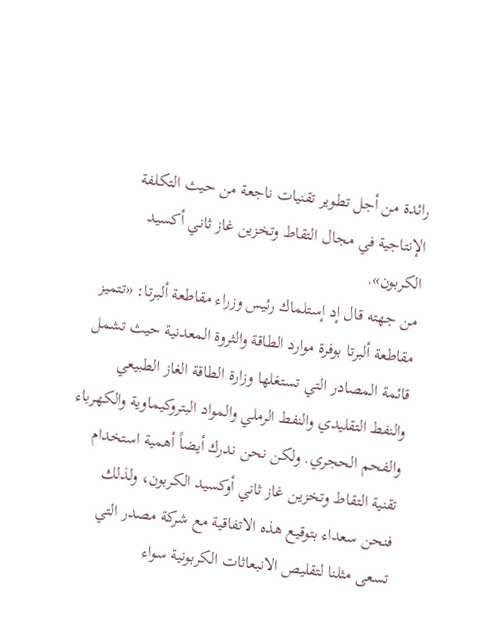رائدة من أجل تطوير تقنيات ناجعة من حيث التكلفة الإنتاجية في مجال التقاط وتخزين غاز ثاني أكسيد الكربون».
من جهته قال إد إستلماك رئيس وزراء مقاطعة ألبرتا: «تتميز مقاطعة ألبرتا بوفرة موارد الطاقة والثروة المعدنية حيث تشمل قائمة المصادر التي تستغلها وزارة الطاقة الغاز الطبيعي والنفط التقليدي والنفط الرملي والمواد البتروكيماوية والكهرباء والفحم الحجري. ولكن نحن ندرك أيضاً أهمية استخدام تقنية التقاط وتخزين غاز ثاني أوكسيد الكربون، ولذلك فنحن سعداء بتوقيع هذه الاتفاقية مع شركة مصدر التي تسعى مثلنا لتقليص الانبعاثات الكربونية سواء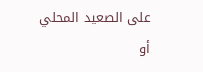على الصعيد المحلي أو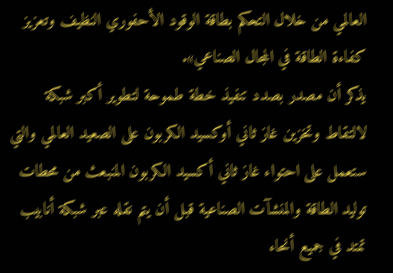العالمي من خلال التحكم بطاقة الوقود الأحفوري النظيف وتعزيز كفاءة الطاقة في المجال الصناعي».
يذكر أن مصدر بصدد تنفيذ خطة طموحة لتطوير أكبر شبكة لالتقاط وتخزين غاز ثاني أوكسيد الكربون على الصعيد العالمي والتي ستعمل على احتواء غاز ثاني أكسيد الكربون المنبعث من محطات توليد الطاقة والمنشآت الصناعية قبل أن يتم نقله عبر شبكة أنابيب تمتد في جميع أنحاء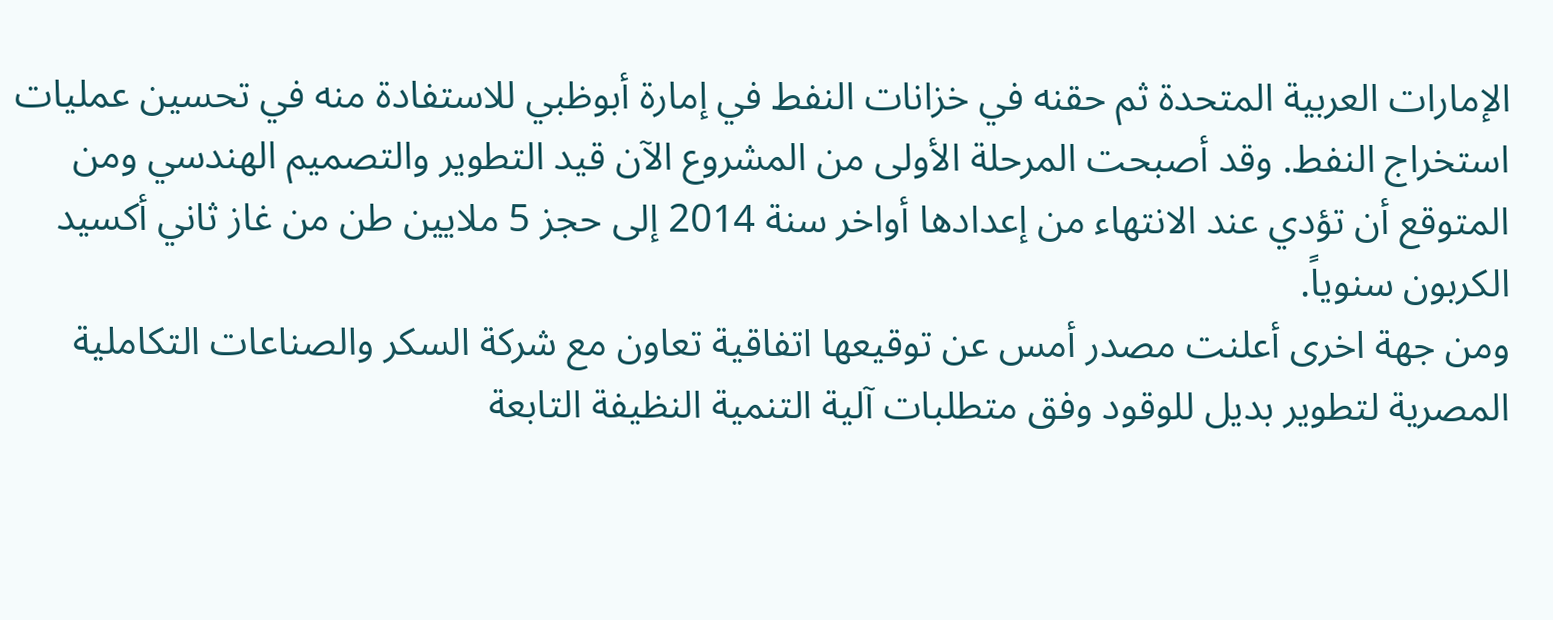الإمارات العربية المتحدة ثم حقنه في خزانات النفط في إمارة أبوظبي للاستفادة منه في تحسين عمليات استخراج النفط. وقد أصبحت المرحلة الأولى من المشروع الآن قيد التطوير والتصميم الهندسي ومن المتوقع أن تؤدي عند الانتهاء من إعدادها أواخر سنة 2014 إلى حجز 5 ملايين طن من غاز ثاني أكسيد الكربون سنوياً.
ومن جهة اخرى أعلنت مصدر أمس عن توقيعها اتفاقية تعاون مع شركة السكر والصناعات التكاملية المصرية لتطوير بديل للوقود وفق متطلبات آلية التنمية النظيفة التابعة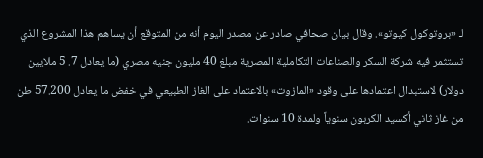لـ «بروتوكول كيوتو». وقال بيان صحافي صادر عن مصدر اليوم أنه من المتوقع أن يساهم هذا المشروع الذي تستثمر فيه شركة السكر والصناعات التكاملية المصرية مبلغ 40 مليون جنيه مصري (ما يعادل 7. 5 ملايين دولار) لاستبدال اعتمادها على وقود «المازوت» بالاعتماد على الغاز الطبيعي في خفض ما يعادل 57.200 طن من غاز ثاني أكسيد الكربون سنوياً ولمدة 10 سنوات.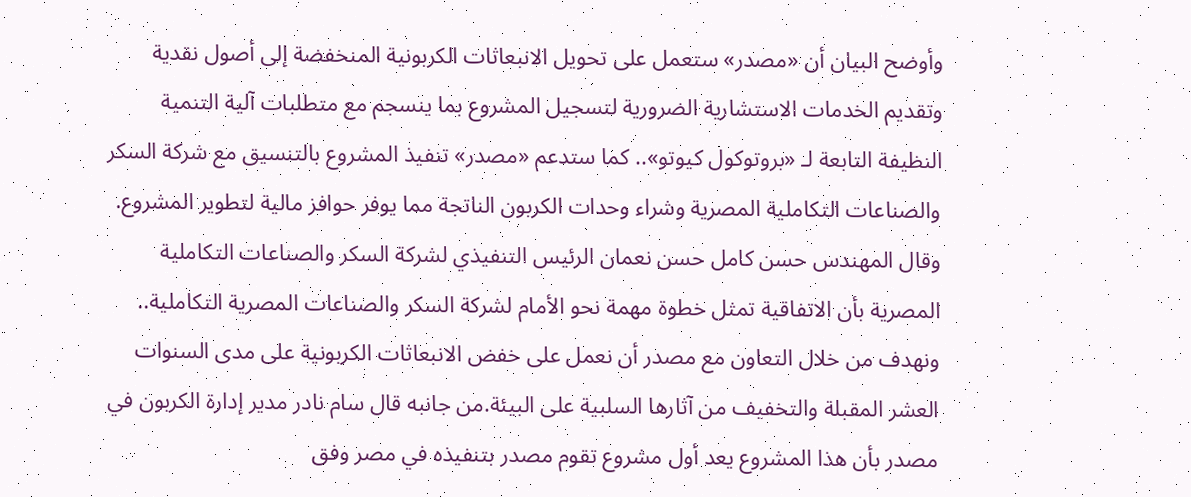وأوضح البيان أن «مصدر» ستعمل على تحويل الانبعاثات الكربونية المنخفضة إلى أصول نقدية وتقديم الخدمات الاستشارية الضرورية لتسجيل المشروع بما ينسجم مع متطلبات آلية التنمية النظيفة التابعة لـ «بروتوكول كيوتو».. كما ستدعم «مصدر» تنفيذ المشروع بالتنسيق مع شركة السكر والصناعات التكاملية المصرية وشراء وحدات الكربون الناتجة مما يوفر حوافز مالية لتطوير المشروع.
وقال المهندس حسن كامل حسن نعمان الرئيس التنفيذي لشركة السكر والصناعات التكاملية المصرية بأن الاتفاقية تمثل خطوة مهمة نحو الأمام لشركة السكر والصناعات المصرية التكاملية.. ونهدف من خلال التعاون مع مصدر أن نعمل على خفض الانبعاثات الكربونية على مدى السنوات العشر المقبلة والتخفيف من آثارها السلبية على البيئة.من جانبه قال سام نادر مدير إدارة الكربون في مصدر بأن هذا المشروع يعد أول مشروع تقوم مصدر بتنفيذه في مصر وفق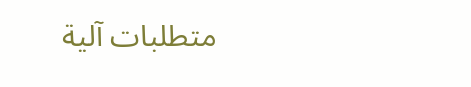متطلبات آلية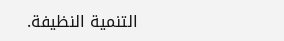التنمية النظيفة.